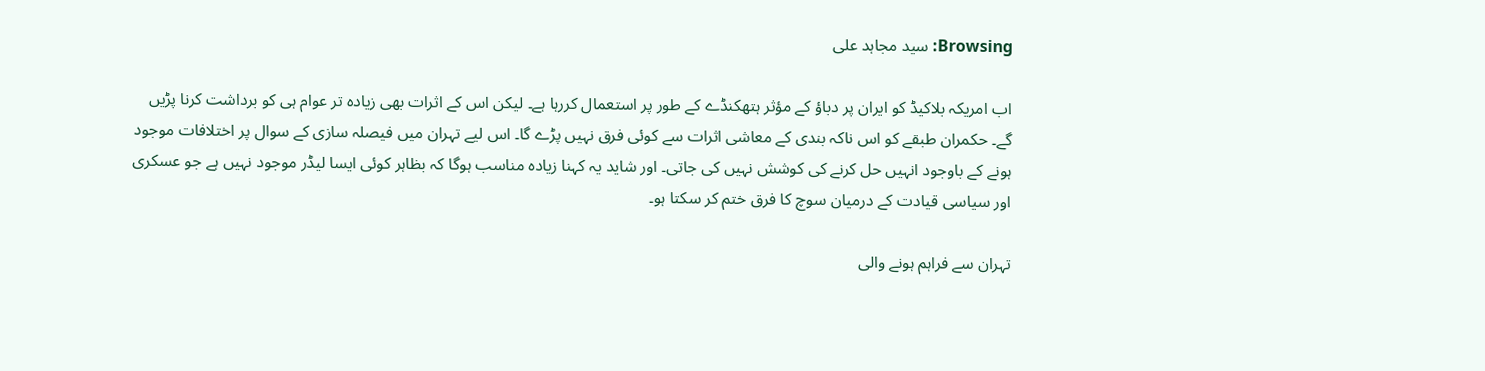Browsing: سید مجاہد علی

اب امریکہ بلاکیڈ کو ایران پر دباؤ کے مؤثر ہتھکنڈے کے طور پر استعمال کررہا ہے۔ لیکن اس کے اثرات بھی زیادہ تر عوام ہی کو برداشت کرنا پڑیں گے۔ حکمران طبقے کو اس ناکہ بندی کے معاشی اثرات سے کوئی فرق نہیں پڑے گا۔ اس لیے تہران میں فیصلہ سازی کے سوال پر اختلافات موجود ہونے کے باوجود انہیں حل کرنے کی کوشش نہیں کی جاتی۔ اور شاید یہ کہنا زیادہ مناسب ہوگا کہ بظاہر کوئی ایسا لیڈر موجود نہیں ہے جو عسکری اور سیاسی قیادت کے درمیان سوچ کا فرق ختم کر سکتا ہو۔

تہران سے فراہم ہونے والی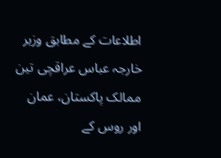اطلاعات کے مطابق وزیر خارجہ عباس عراقچی تین ممالک پاکستان، عمان اور روس کے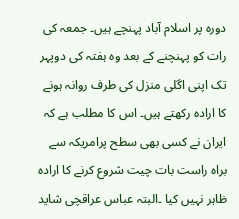دورہ پر اسلام آباد پہنچے ہیں۔ جمعہ کی رات کو پہنچنے کے بعد وہ ہفتہ کی دوپہر تک اپنی اگلی منزل کی طرف روانہ ہونے کا ارادہ رکھتے ہیں۔ اس کا مطلب ہے کہ ایران نے کسی بھی سطح پرامریکہ سے براہ راست بات چیت شروع کرنے کا ارادہ ظاہر نہیں کیا ۔البتہ عباس عراقچی شاید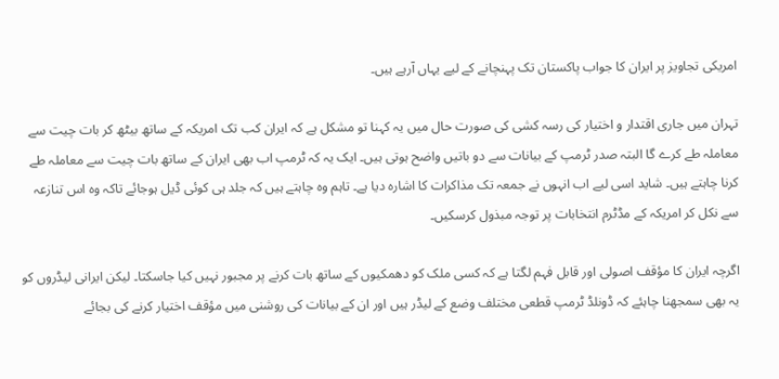امریکی تجاویز پر ایران کا جواب پاکستان تک پہنچانے کے لیے یہاں آرہے ہیں۔

تہران میں جاری اقتدار و اختیار کی رسہ کشی کی صورت حال میں یہ کہنا تو مشکل ہے کہ ایران کب تک امریکہ کے ساتھ بیٹھ کر بات چیت سے معاملہ طے کرے گا البتہ صدر ٹرمپ کے بیانات سے دو باتیں واضح ہوتی ہیں۔ ایک یہ کہ ٹرمپ اب بھی ایران کے ساتھ بات چیت سے معاملہ طے کرنا چاہتے ہیں۔ شاید اسی لیے اب انہوں نے جمعہ تک مذاکرات کا اشارہ دیا ہے۔ تاہم وہ چاہتے ہیں کہ جلد ہی کوئی ڈیل ہوجائے تاکہ وہ اس تنازعہ سے نکل کر امریکہ کے مڈٹرم انتخابات پر توجہ مبذول کرسکیں۔

اگرچہ ایران کا مؤقف اصولی اور قابل فہم لگتا ہے کہ کسی ملک کو دھمکیوں کے ساتھ بات کرنے پر مجبور نہیں کیا جاسکتا۔ لیکن ایرانی لیڈروں کو یہ بھی سمجھنا چاہئے کہ ڈونلڈ ٹرمپ قطعی مختلف وضع کے لیڈر ہیں اور ان کے بیانات کی روشنی میں مؤقف اختیار کرنے کی بجائے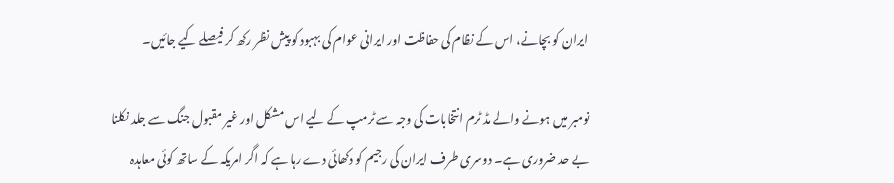ایران کو بچانے، اس کے نظام کی حفاظت اور ایرانی عوام کی بہبود کو پیش نظر رکھ کر فیصلے کیے جائیں۔

نومبر میں ہونے والے مڈ ٹرم انتخابات کی وجہ سے ٹرمپ کے لیے اس مشکل اور غیر مقبول جنگ سے جلد نکلنا بے حد ضروری ہے۔ دوسری طرف ایران کی رجیم کو دکھائی دے رہا ہے کہ اگر امریکہ کے ساتھ کوئی معاہدہ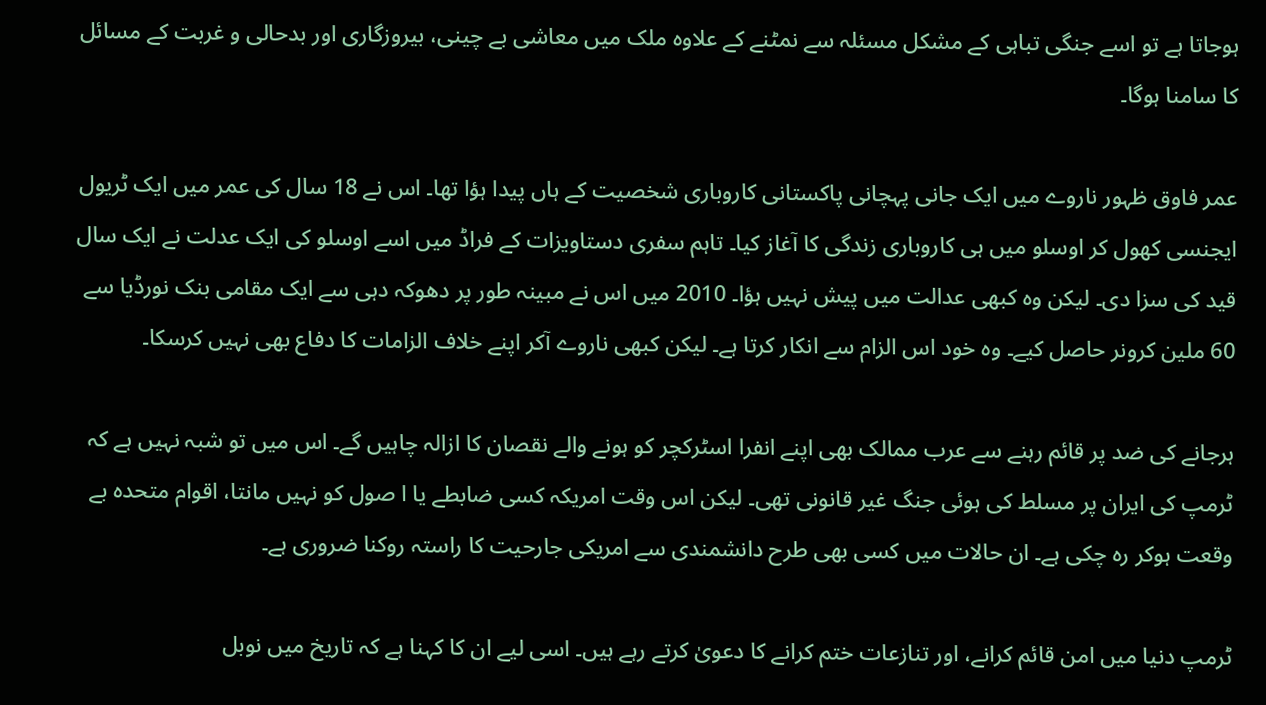ہوجاتا ہے تو اسے جنگی تباہی کے مشکل مسئلہ سے نمٹنے کے علاوہ ملک میں معاشی بے چینی، بیروزگاری اور بدحالی و غربت کے مسائل کا سامنا ہوگا۔

عمر فاوق ظہور ناروے میں ایک جانی پہچانی پاکستانی کاروباری شخصیت کے ہاں پیدا ہؤا تھا۔ اس نے 18 سال کی عمر میں ایک ٹریول ایجنسی کھول کر اوسلو میں ہی کاروباری زندگی کا آغاز کیا۔ تاہم سفری دستاویزات کے فراڈ میں اسے اوسلو کی ایک عدلت نے ایک سال قید کی سزا دی۔ لیکن وہ کبھی عدالت میں پیش نہیں ہؤا۔ 2010 میں اس نے مبینہ طور پر دھوکہ دہی سے ایک مقامی بنک نورڈیا سے 60 ملین کرونر حاصل کیے۔ وہ خود اس الزام سے انکار کرتا ہے۔ لیکن کبھی ناروے آکر اپنے خلاف الزامات کا دفاع بھی نہیں کرسکا۔

ہرجانے کی ضد پر قائم رہنے سے عرب ممالک بھی اپنے انفرا اسٹرکچر کو ہونے والے نقصان کا ازالہ چاہیں گے۔ اس میں تو شبہ نہیں ہے کہ ٹرمپ کی ایران پر مسلط کی ہوئی جنگ غیر قانونی تھی۔ لیکن اس وقت امریکہ کسی ضابطے یا ا صول کو نہیں مانتا، اقوام متحدہ بے وقعت ہوکر رہ چکی ہے۔ ان حالات میں کسی بھی طرح دانشمندی سے امریکی جارحیت کا راستہ روکنا ضروری ہے۔

ٹرمپ دنیا میں امن قائم کرانے، اور تنازعات ختم کرانے کا دعویٰ کرتے رہے ہیں۔ اسی لیے ان کا کہنا ہے کہ تاریخ میں نوبل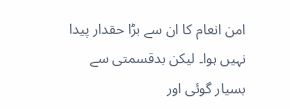امن انعام کا ان سے بڑا حقدار پیدا نہیں ہوا۔ لیکن بدقسمتی سے بسیار گوئی اور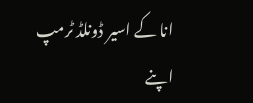انا کے اسیر ڈونلڈ ٹرمپ اپنے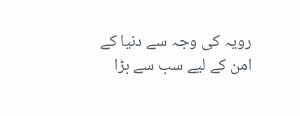رویہ کی وجہ سے دنیا کے امن کے لیے سب سے بڑا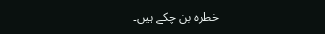خطرہ بن چکے ہیں۔